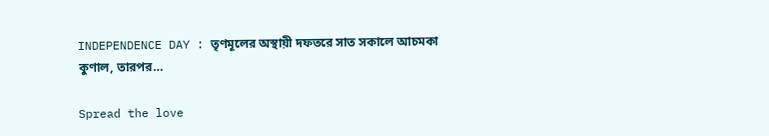INDEPENDENCE DAY : তৃণমূলের অস্থায়ী দফতরে সাত সকালে আচমকা কুণাল, তারপর…

Spread the love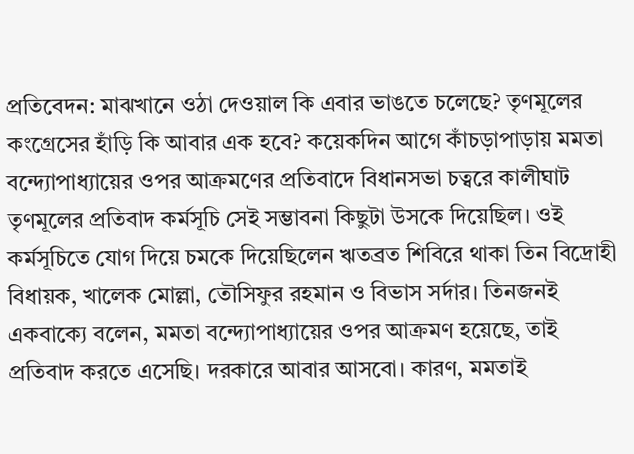প্রতিবেদন: মাঝখানে ওঠা দেওয়াল কি এবার ভাঙতে চলেছে? তৃণমূলের কংগ্রেসের হাঁড়ি কি আবার এক হবে? কয়েকদিন আগে কাঁচড়াপাড়ায় মমতা বন্দ্যোপাধ্যায়ের ওপর আক্রমণের প্রতিবাদে বিধানসভা চত্বরে কালীঘাট তৃণমূলের প্রতিবাদ কর্মসূচি সেই সম্ভাবনা কিছুটা উসকে দিয়েছিল। ওই কর্মসূচিতে যোগ দিয়ে চমকে দিয়েছিলেন ঋতব্রত শিবিরে থাকা তিন বিদ্রোহী বিধায়ক, খালেক মোল্লা, তৌসিফুর রহমান ও বিভাস সর্দার। তিনজনই একবাক্যে বলেন, মমতা বন্দ্যোপাধ্যায়ের ওপর আক্রমণ হয়েছে, তাই প্রতিবাদ করতে এসেছি। দরকারে আবার আসবো। কারণ, মমতাই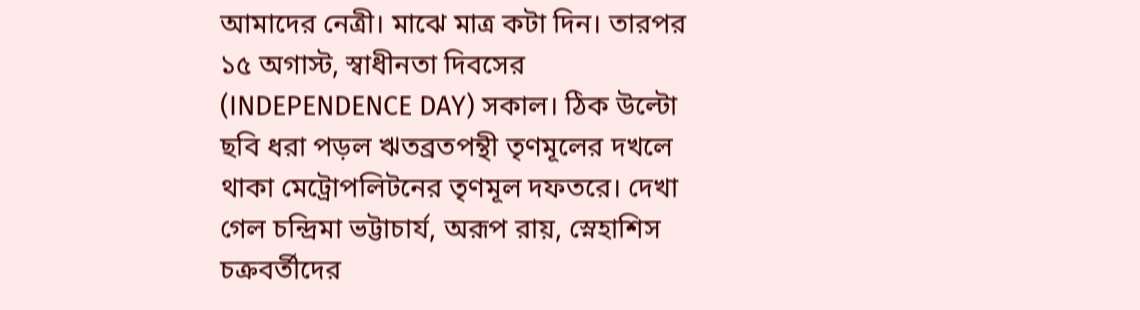আমাদের নেত্রী। মাঝে মাত্র কটা দিন। তারপর ১৫ অগাস্ট, স্বাধীনতা দিবসের (INDEPENDENCE DAY) সকাল। ঠিক উল্টো ছবি ধরা পড়ল ঋতব্রতপন্থী তৃণমূলের দখলে থাকা মেট্রোপলিটনের তৃণমূল দফতরে। দেখা গেল চন্দ্রিমা ভট্টাচার্য, অরূপ রায়, স্নেহাশিস চক্রবর্তীদের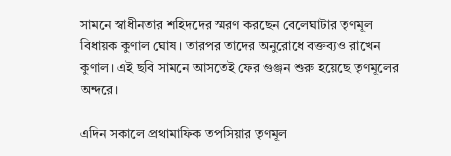সামনে স্বাধীনতার শহিদদের স্মরণ করছেন বেলেঘাটার তৃণমূল বিধায়ক কুণাল ঘোষ। তারপর তাদের অনুরোধে বক্তব্যও রাখেন কুণাল। এই ছবি সামনে আসতেই ফের গুঞ্জন শুরু হয়েছে তৃণমূলের অন্দরে।

এদিন সকালে প্রথামাফিক তপসিয়ার তৃণমূল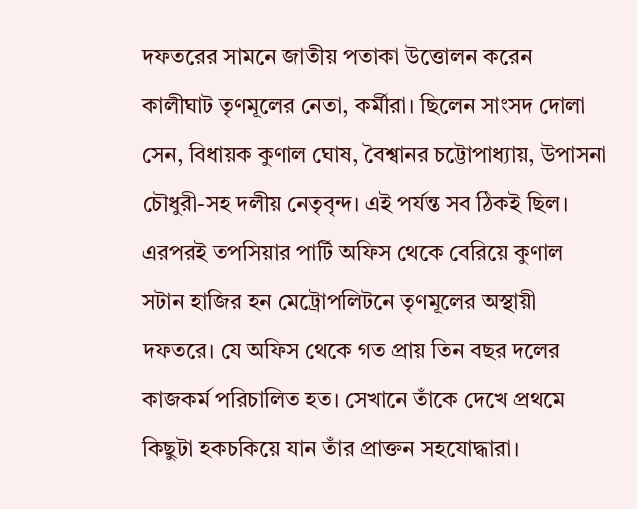দফতরের সামনে জাতীয় পতাকা উত্তোলন করেন কালীঘাট তৃণমূলের নেতা, কর্মীরা। ছিলেন সাংসদ দোলা সেন, বিধায়ক কুণাল ঘোষ, বৈশ্বানর চট্টোপাধ্যায়, উপাসনা চৌধুরী-সহ দলীয় নেতৃবৃন্দ। এই পর্যন্ত সব ঠিকই ছিল। এরপরই তপসিয়ার পার্টি অফিস থেকে বেরিয়ে কুণাল সটান হাজির হন মেট্রোপলিটনে তৃণমূলের অস্থায়ী দফতরে। যে অফিস থেকে গত প্রায় তিন বছর দলের কাজকর্ম পরিচালিত হত। সেখানে তাঁকে দেখে প্রথমে কিছুটা হকচকিয়ে যান তাঁর প্রাক্তন সহযোদ্ধারা।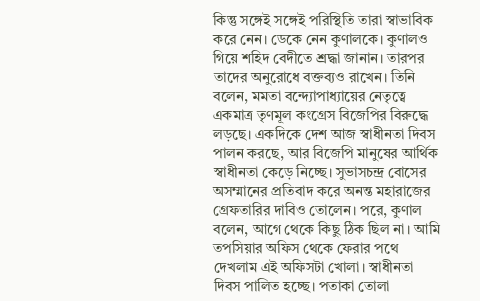কিন্তু সঙ্গেই সঙ্গেই পরিস্থিতি তারা স্বাভাবিক করে নেন। ডেকে নেন কুণালকে। কুণালও গিয়ে শহিদ বেদীতে শ্রদ্ধা জানান। তারপর তাদের অনুরোধে বক্তব্যও রাখেন। তিনি বলেন, মমতা বন্দ্যোপাধ্যায়ের নেতৃত্বে একমাত্র তৃণমূল কংগ্রেস বিজেপির বিরুদ্ধে লড়ছে। একদিকে দেশ আজ স্বাধীনতা দিবস পালন করছে, আর বিজেপি মানুষের আর্থিক স্বাধীনতা কেড়ে নিচ্ছে। সুভাসচন্দ্র বোসের অসম্মানের প্রতিবাদ করে অনন্ত মহারাজের গ্রেফতারির দাবিও তোলেন। পরে, কুণাল বলেন, আগে থেকে কিছু ঠিক ছিল না। আমি তপসিয়ার অফিস থেকে ফেরার পথে দেখলাম এই অফিসটা খোলা। স্বাধীনতা দিবস পালিত হচ্ছে। পতাকা তোলা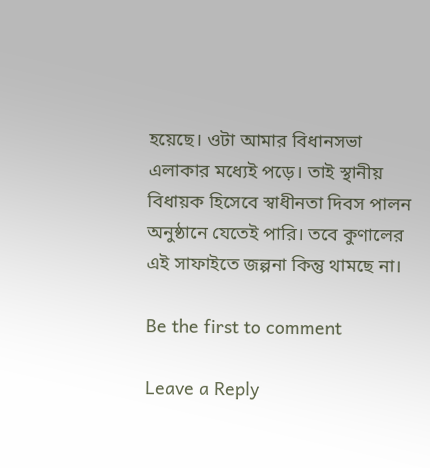হয়েছে। ওটা আমার বিধানসভা এলাকার মধ্যেই পড়ে। তাই স্থানীয় বিধায়ক হিসেবে স্বাধীনতা দিবস পালন অনুষ্ঠানে যেতেই পারি। তবে কুণালের এই সাফাইতে জল্পনা কিন্তু থামছে না।

Be the first to comment

Leave a Reply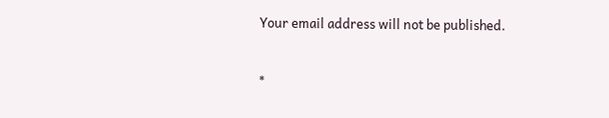Your email address will not be published.


*